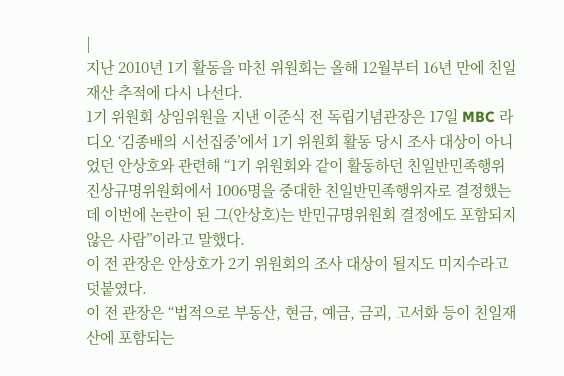|
지난 2010년 1기 활동을 마친 위원회는 올해 12월부터 16년 만에 친일 재산 추적에 다시 나선다.
1기 위원회 상임위원을 지낸 이준식 전 독립기념관장은 17일 MBC 라디오 ‘김종배의 시선집중’에서 1기 위원회 활동 당시 조사 대상이 아니었던 안상호와 관련해 “1기 위원회와 같이 활동하던 친일반민족행위진상규명위원회에서 1006명을 중대한 친일반민족행위자로 결정했는데 이번에 논란이 된 그(안상호)는 반민규명위원회 결정에도 포함되지 않은 사람”이라고 말했다.
이 전 관장은 안상호가 2기 위원회의 조사 대상이 될지도 미지수라고 덧붙였다.
이 전 관장은 “법적으로 부동산, 현금, 예금, 금괴, 고서화 등이 친일재산에 포함되는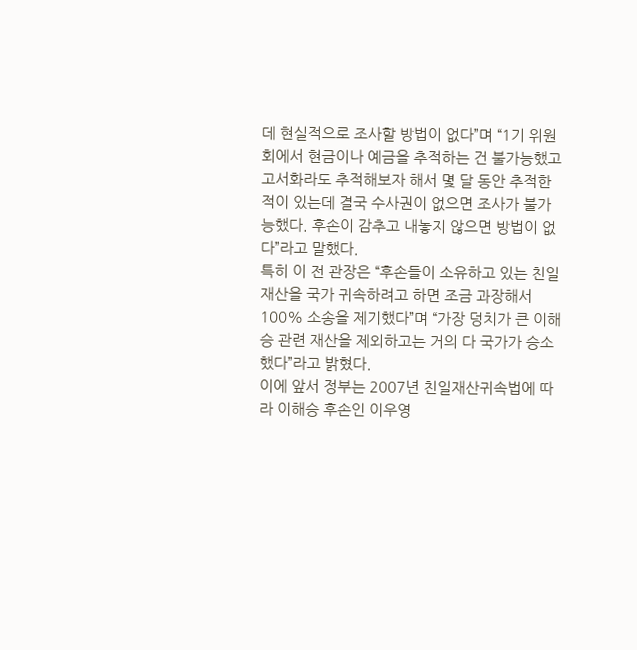데 현실적으로 조사할 방법이 없다”며 “1기 위원회에서 현금이나 예금을 추적하는 건 불가능했고 고서화라도 추적해보자 해서 몇 달 동안 추적한 적이 있는데 결국 수사권이 없으면 조사가 불가능했다. 후손이 감추고 내놓지 않으면 방법이 없다”라고 말했다.
특히 이 전 관장은 “후손들이 소유하고 있는 친일 재산을 국가 귀속하려고 하면 조금 과장해서 100% 소송을 제기했다”며 “가장 덩치가 큰 이해승 관련 재산을 제외하고는 거의 다 국가가 승소했다”라고 밝혔다.
이에 앞서 정부는 2007년 친일재산귀속법에 따라 이해승 후손인 이우영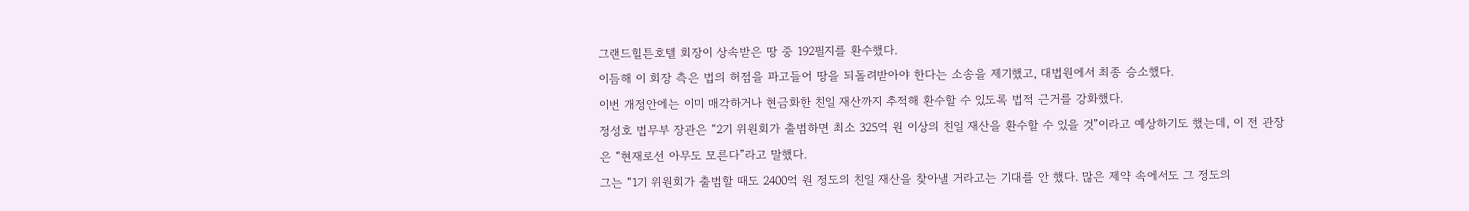그랜드힐튼호텔 회장이 상속받은 땅 중 192필지를 환수했다.
이듬해 이 회장 측은 법의 허점을 파고들어 땅을 되돌려받아야 한다는 소송을 제기했고, 대법원에서 최종 승소했다.
이번 개정안에는 이미 매각하거나 현금화한 친일 재산까지 추적해 환수할 수 있도록 법적 근거를 강화했다.
정성호 법무부 장관은 “2기 위원회가 출범하면 최소 325억 원 이상의 친일 재산을 환수할 수 있을 것”이라고 예상하기도 했는데, 이 전 관장은 “현재로선 아무도 모른다”라고 말했다.
그는 “1기 위원회가 출범할 때도 2400억 원 정도의 친일 재산을 찾아낼 거라고는 기대를 안 했다. 많은 제약 속에서도 그 정도의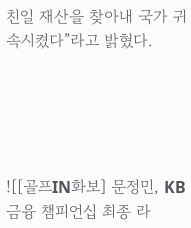친일 재산을 찾아내 국가 귀속시켰다”라고 밝혔다.





![[골프IN화보] 문정민, KB금융 챔피언십 최종 라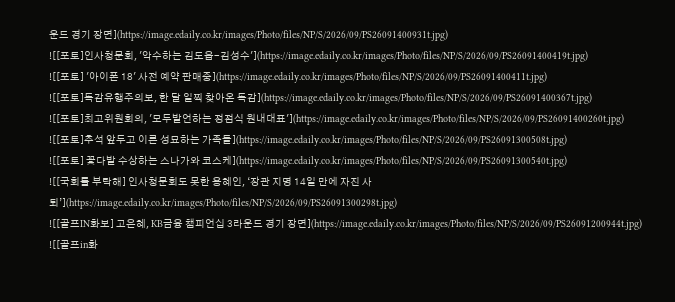운드 경기 장면](https://image.edaily.co.kr/images/Photo/files/NP/S/2026/09/PS26091400931t.jpg)
![[포토]인사청문회, '악수하는 김도읍-김성수'](https://image.edaily.co.kr/images/Photo/files/NP/S/2026/09/PS26091400419t.jpg)
![[포토] '아이폰 18' 사전 예약 판매중](https://image.edaily.co.kr/images/Photo/files/NP/S/2026/09/PS26091400411t.jpg)
![[포토]독감유행주의보, 한 달 일찍 찾아온 독감](https://image.edaily.co.kr/images/Photo/files/NP/S/2026/09/PS26091400367t.jpg)
![[포토]최고위원회의, '모두발언하는 정점식 원내대표'](https://image.edaily.co.kr/images/Photo/files/NP/S/2026/09/PS26091400260t.jpg)
![[포토]추석 앞두고 이른 성묘하는 가족들](https://image.edaily.co.kr/images/Photo/files/NP/S/2026/09/PS26091300508t.jpg)
![[포토] 꽃다발 수상하는 스나가와 코스케](https://image.edaily.co.kr/images/Photo/files/NP/S/2026/09/PS26091300540t.jpg)
![[국회를 부탁해] 인사청문회도 못한 용혜인, ‘장관 지명 14일 만에 자진 사퇴’](https://image.edaily.co.kr/images/Photo/files/NP/S/2026/09/PS26091300298t.jpg)
![[골프IN화보] 고은혜, KB금융 챔피언십 3라운드 경기 장면](https://image.edaily.co.kr/images/Photo/files/NP/S/2026/09/PS26091200944t.jpg)
![[골프in화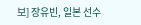보] 장유빈, 일본 선수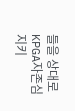들을 상대로 KPGA자존심 지키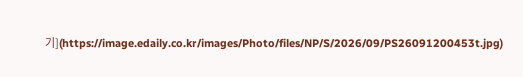기](https://image.edaily.co.kr/images/Photo/files/NP/S/2026/09/PS26091200453t.jpg)